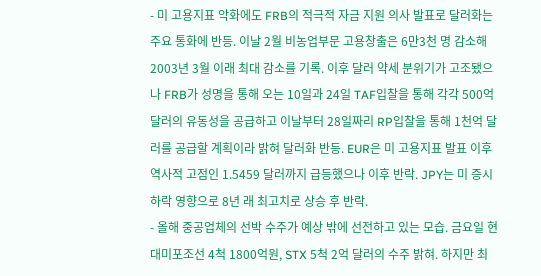- 미 고용지표 악화에도 FRB의 적극적 자금 지원 의사 발표로 달러화는 주요 통화에 반등. 이날 2월 비농업부문 고용창출은 6만3천 명 감소해 2003년 3월 이래 최대 감소를 기록. 이후 달러 약세 분위기가 고조됐으나 FRB가 성명을 통해 오는 10일과 24일 TAF입찰을 통해 각각 500억 달러의 유동성을 공급하고 이날부터 28일짜리 RP입찰을 통해 1천억 달러를 공급할 계획이라 밝혀 달러화 반등. EUR은 미 고용지표 발표 이후 역사적 고점인 1.5459 달러까지 급등했으나 이후 반락. JPY는 미 증시 하락 영향으로 8년 래 최고치로 상승 후 반락.
- 올해 중공업체의 선박 수주가 예상 밖에 선전하고 있는 모습. 금요일 현대미포조선 4척 1800억원, STX 5척 2억 달러의 수주 밝혀. 하지만 최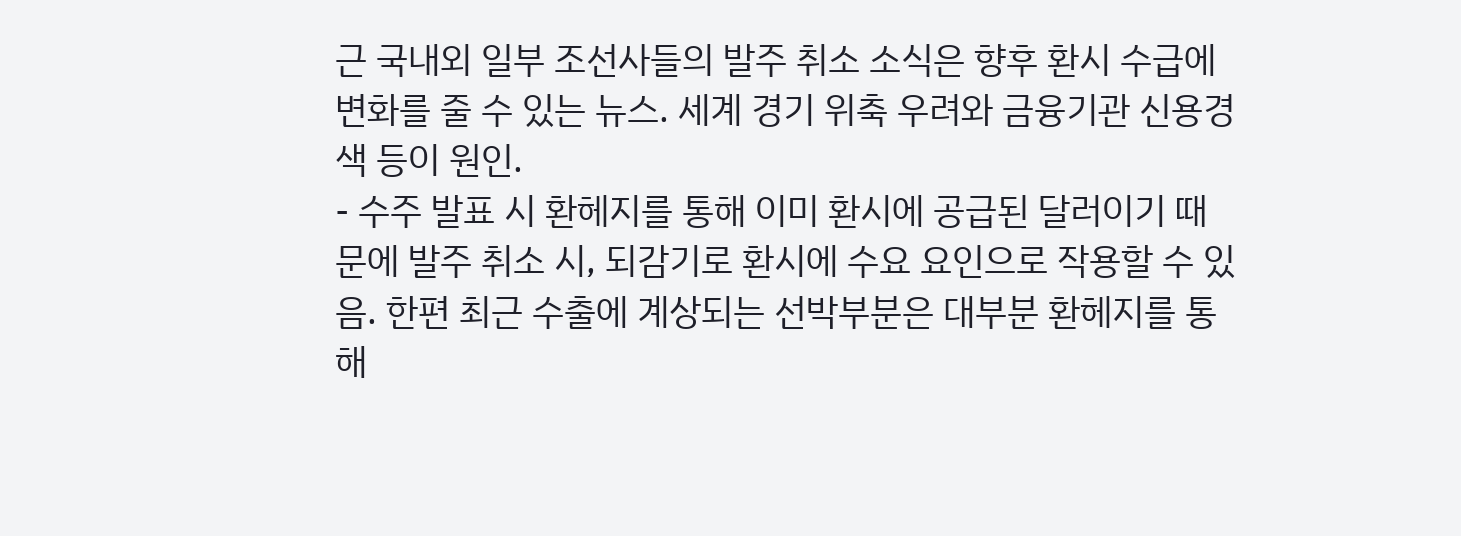근 국내외 일부 조선사들의 발주 취소 소식은 향후 환시 수급에 변화를 줄 수 있는 뉴스. 세계 경기 위축 우려와 금융기관 신용경색 등이 원인.
- 수주 발표 시 환헤지를 통해 이미 환시에 공급된 달러이기 때문에 발주 취소 시, 되감기로 환시에 수요 요인으로 작용할 수 있음. 한편 최근 수출에 계상되는 선박부분은 대부분 환헤지를 통해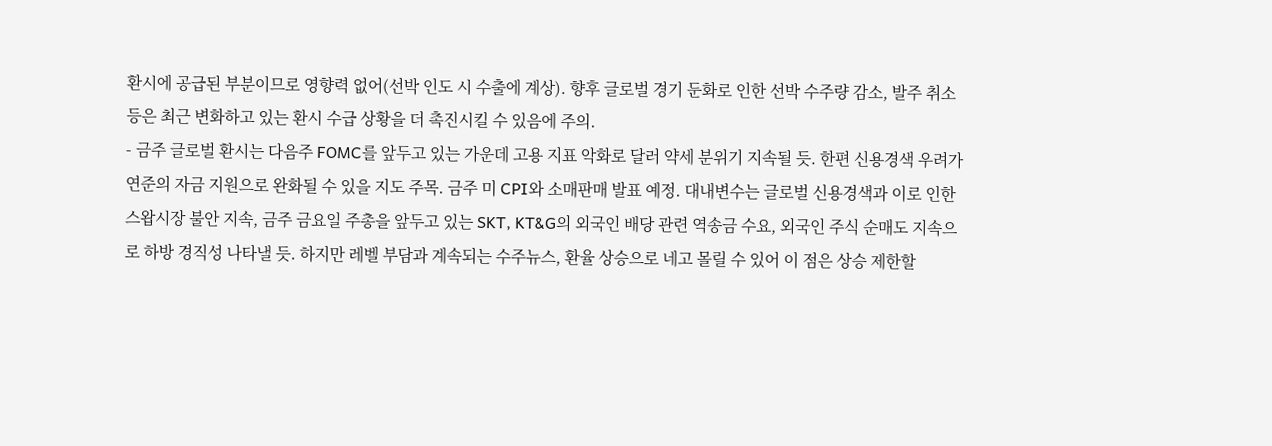환시에 공급된 부분이므로 영향력 없어(선박 인도 시 수출에 계상). 향후 글로벌 경기 둔화로 인한 선박 수주량 감소, 발주 취소 등은 최근 변화하고 있는 환시 수급 상황을 더 촉진시킬 수 있음에 주의.
- 금주 글로벌 환시는 다음주 FOMC를 앞두고 있는 가운데 고용 지표 악화로 달러 약세 분위기 지속될 듯. 한편 신용경색 우려가 연준의 자금 지원으로 완화될 수 있을 지도 주목. 금주 미 CPI와 소매판매 발표 예정. 대내변수는 글로벌 신용경색과 이로 인한 스왑시장 불안 지속, 금주 금요일 주총을 앞두고 있는 SKT, KT&G의 외국인 배당 관련 역송금 수요, 외국인 주식 순매도 지속으로 하방 경직성 나타낼 듯. 하지만 레벨 부담과 계속되는 수주뉴스, 환율 상승으로 네고 몰릴 수 있어 이 점은 상승 제한할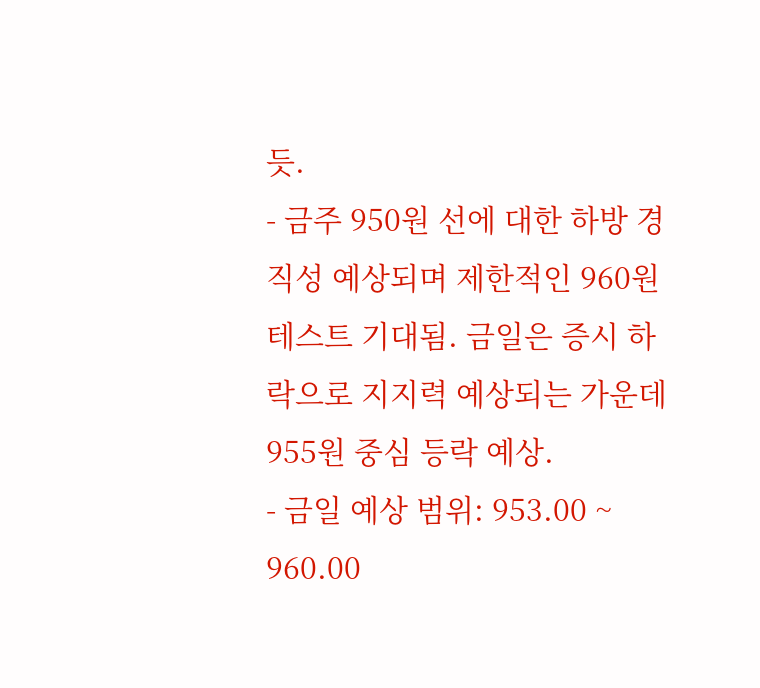듯.
- 금주 950원 선에 대한 하방 경직성 예상되며 제한적인 960원 테스트 기대됨. 금일은 증시 하락으로 지지력 예상되는 가운데 955원 중심 등락 예상.
- 금일 예상 범위: 953.00 ~ 960.00